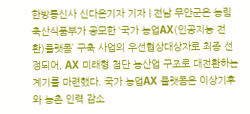한방통신사 신다은기자 기자 | 전남 무안군은 농림축산식품부가 공모한 ‘국가 농업AX(인공지능 전환)플랫폼’ 구축 사업의 우선협상대상자로 최종 선정되어, AX 미래형 첨단 농산업 구조로 대전환하는 계기를 마련했다. 국가 농업AX 플랫폼은 이상기후와 농촌 인력 감소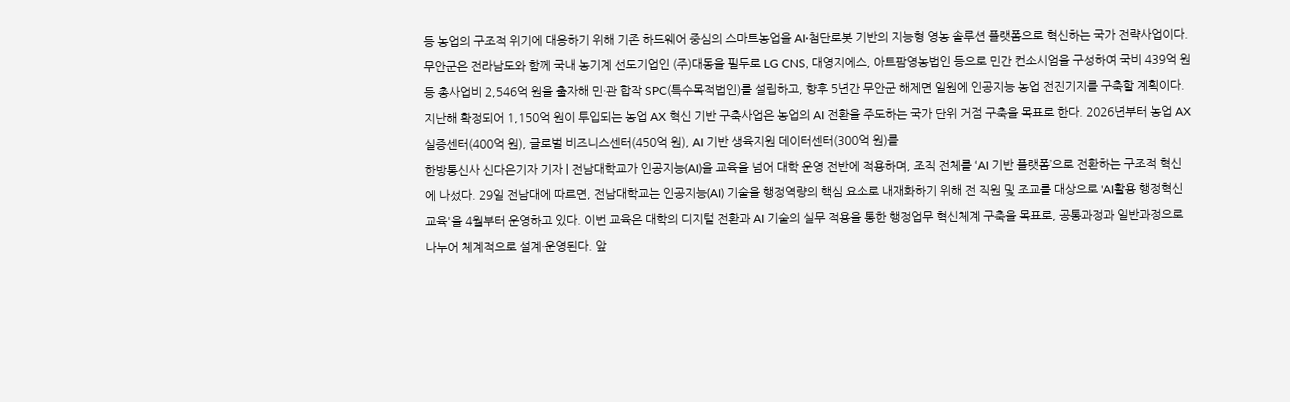등 농업의 구조적 위기에 대응하기 위해 기존 하드웨어 중심의 스마트농업을 AI·첨단로봇 기반의 지능형 영농 솔루션 플랫폼으로 혁신하는 국가 전략사업이다. 무안군은 전라남도와 함께 국내 농기계 선도기업인 (주)대동을 필두로 LG CNS, 대영지에스, 아트팜영농법인 등으로 민간 컨소시엄을 구성하여 국비 439억 원 등 총사업비 2,546억 원을 출자해 민·관 합작 SPC(특수목적법인)를 설립하고, 향후 5년간 무안군 해제면 일원에 인공지능 농업 전진기지를 구축할 계획이다. 지난해 확정되어 1,150억 원이 투입되는 농업 AX 혁신 기반 구축사업은 농업의 AI 전환을 주도하는 국가 단위 거점 구축을 목표로 한다. 2026년부터 농업 AX 실증센터(400억 원), 글로벌 비즈니스센터(450억 원), AI 기반 생육지원 데이터센터(300억 원)를
한방통신사 신다은기자 기자 | 전남대학교가 인공지능(AI)을 교육을 넘어 대학 운영 전반에 적용하며, 조직 전체를 ‘AI 기반 플랫폼’으로 전환하는 구조적 혁신에 나섰다. 29일 전남대에 따르면, 전남대학교는 인공지능(AI) 기술을 행정역량의 핵심 요소로 내재화하기 위해 전 직원 및 조교를 대상으로 'AI활용 행정혁신 교육'을 4월부터 운영하고 있다. 이번 교육은 대학의 디지털 전환과 AI 기술의 실무 적용을 통한 행정업무 혁신체계 구축을 목표로, 공통과정과 일반과정으로 나누어 체계적으로 설계·운영된다. 앞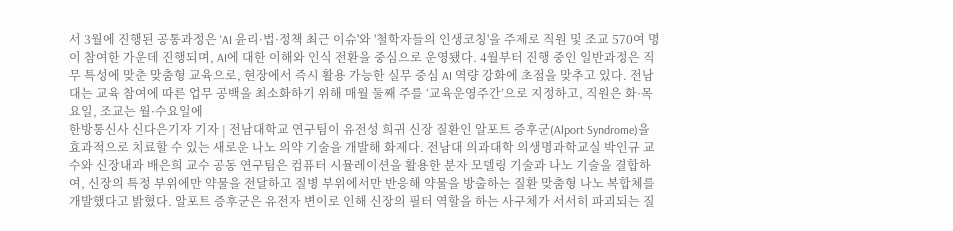서 3월에 진행된 공통과정은 'AI 윤리·법·정책 최근 이슈'와 '철학자들의 인생코칭'을 주제로 직원 및 조교 570여 명이 참여한 가운데 진행되며, AI에 대한 이해와 인식 전환을 중심으로 운영됐다. 4월부터 진행 중인 일반과정은 직무 특성에 맞춘 맞춤형 교육으로, 현장에서 즉시 활용 가능한 실무 중심 AI 역량 강화에 초점을 맞추고 있다. 전남대는 교육 참여에 따른 업무 공백을 최소화하기 위해 매월 둘째 주를 ‘교육운영주간’으로 지정하고, 직원은 화·목요일, 조교는 월·수요일에
한방통신사 신다은기자 기자 | 전남대학교 연구팀이 유전성 희귀 신장 질환인 알포트 증후군(Alport Syndrome)을 효과적으로 치료할 수 있는 새로운 나노 의약 기술을 개발해 화제다. 전남대 의과대학 의생명과학교실 박인규 교수와 신장내과 배은희 교수 공동 연구팀은 컴퓨터 시뮬레이션을 활용한 분자 모델링 기술과 나노 기술을 결합하여, 신장의 특정 부위에만 약물을 전달하고 질병 부위에서만 반응해 약물을 방출하는 질환 맞춤형 나노 복합체를 개발했다고 밝혔다. 알포트 증후군은 유전자 변이로 인해 신장의 필터 역할을 하는 사구체가 서서히 파괴되는 질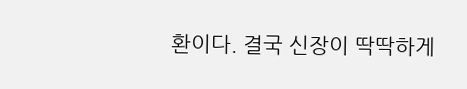환이다. 결국 신장이 딱딱하게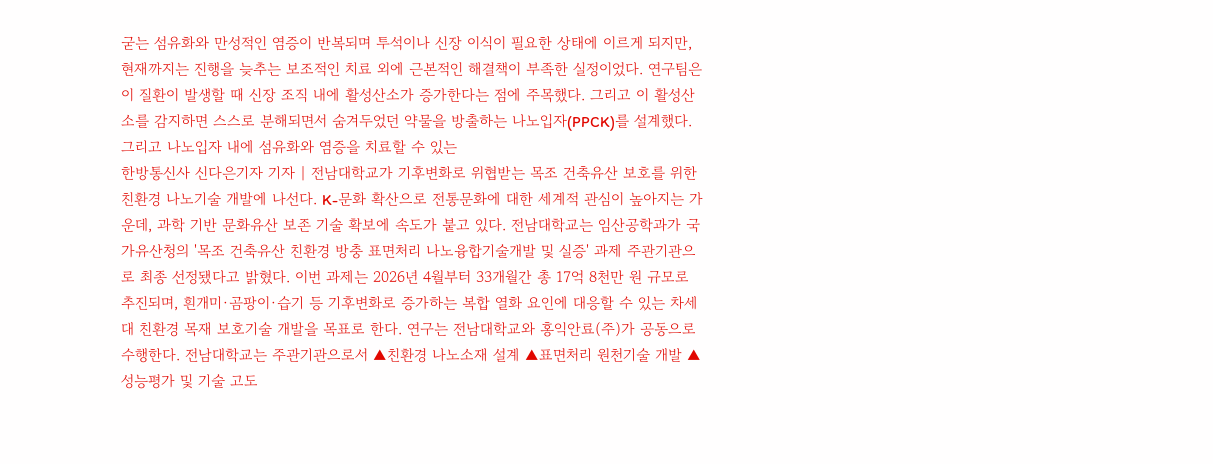굳는 섬유화와 만성적인 염증이 반복되며 투석이나 신장 이식이 필요한 상태에 이르게 되지만, 현재까지는 진행을 늦추는 보조적인 치료 외에 근본적인 해결책이 부족한 실정이었다. 연구팀은 이 질환이 발생할 때 신장 조직 내에 활성산소가 증가한다는 점에 주목했다. 그리고 이 활성산소를 감지하면 스스로 분해되면서 숨겨두었던 약물을 방출하는 나노입자(PPCK)를 설계했다. 그리고 나노입자 내에 섬유화와 염증을 치료할 수 있는
한방통신사 신다은기자 기자 | 전남대학교가 기후변화로 위협받는 목조 건축유산 보호를 위한 친환경 나노기술 개발에 나선다. K-문화 확산으로 전통문화에 대한 세계적 관심이 높아지는 가운데, 과학 기반 문화유산 보존 기술 확보에 속도가 붙고 있다. 전남대학교는 임산공학과가 국가유산청의 '목조 건축유산 친환경 방충 표면처리 나노융합기술개발 및 실증' 과제 주관기관으로 최종 선정됐다고 밝혔다. 이번 과제는 2026년 4월부터 33개월간 총 17억 8천만 원 규모로 추진되며, 흰개미·곰팡이·습기 등 기후변화로 증가하는 복합 열화 요인에 대응할 수 있는 차세대 친환경 목재 보호기술 개발을 목표로 한다. 연구는 전남대학교와 홍익안료(주)가 공동으로 수행한다. 전남대학교는 주관기관으로서 ▲친환경 나노소재 설계 ▲표면처리 원천기술 개발 ▲성능평가 및 기술 고도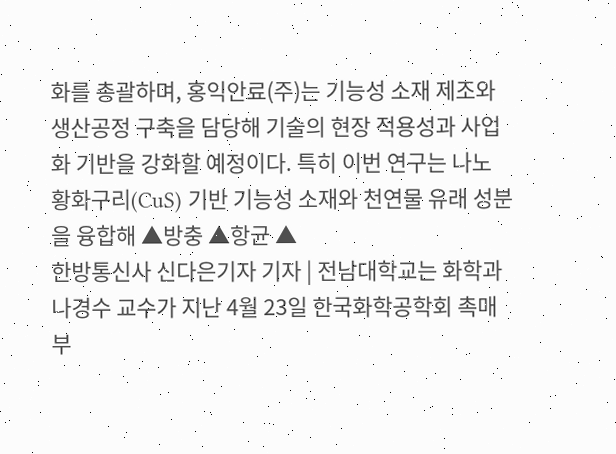화를 총괄하며, 홍익안료(주)는 기능성 소재 제조와 생산공정 구축을 담당해 기술의 현장 적용성과 사업화 기반을 강화할 예정이다. 특히 이번 연구는 나노 황화구리(CuS) 기반 기능성 소재와 천연물 유래 성분을 융합해 ▲방충 ▲항균 ▲
한방통신사 신다은기자 기자 | 전남대학교는 화학과 나경수 교수가 지난 4월 23일 한국화학공학회 촉매부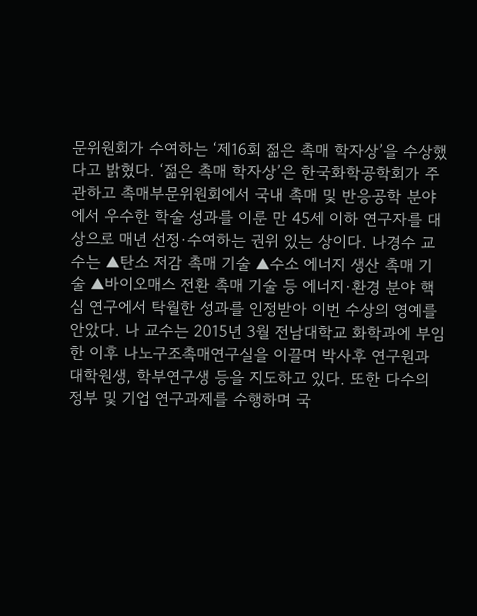문위원회가 수여하는 ‘제16회 젊은 촉매 학자상’을 수상했다고 밝혔다. ‘젊은 촉매 학자상’은 한국화학공학회가 주관하고 촉매부문위원회에서 국내 촉매 및 반응공학 분야에서 우수한 학술 성과를 이룬 만 45세 이하 연구자를 대상으로 매년 선정·수여하는 권위 있는 상이다. 나경수 교수는 ▲탄소 저감 촉매 기술 ▲수소 에너지 생산 촉매 기술 ▲바이오매스 전환 촉매 기술 등 에너지·환경 분야 핵심 연구에서 탁월한 성과를 인정받아 이번 수상의 영예를 안았다. 나 교수는 2015년 3월 전남대학교 화학과에 부임한 이후 나노구조촉매연구실을 이끌며 박사후 연구원과 대학원생, 학부연구생 등을 지도하고 있다. 또한 다수의 정부 및 기업 연구과제를 수행하며 국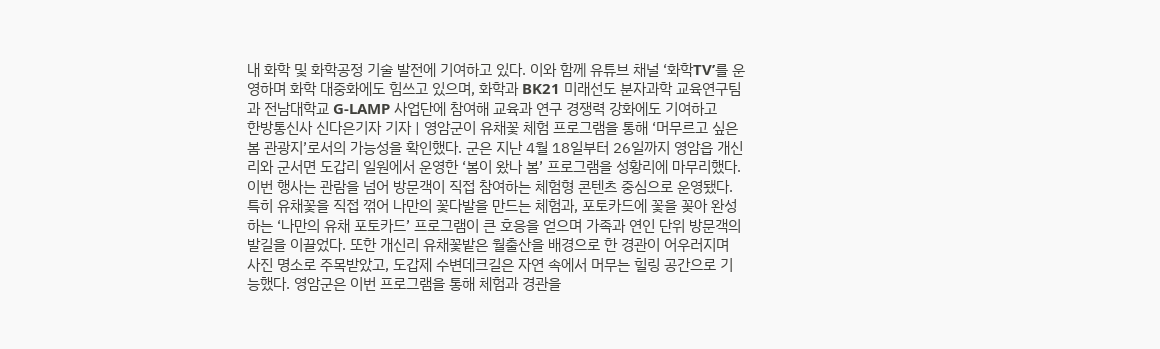내 화학 및 화학공정 기술 발전에 기여하고 있다. 이와 함께 유튜브 채널 ‘화학TV’를 운영하며 화학 대중화에도 힘쓰고 있으며, 화학과 BK21 미래선도 분자과학 교육연구팀과 전남대학교 G-LAMP 사업단에 참여해 교육과 연구 경쟁력 강화에도 기여하고
한방통신사 신다은기자 기자 | 영암군이 유채꽃 체험 프로그램을 통해 ‘머무르고 싶은 봄 관광지’로서의 가능성을 확인했다. 군은 지난 4월 18일부터 26일까지 영암읍 개신리와 군서면 도갑리 일원에서 운영한 ‘봄이 왔나 봄’ 프로그램을 성황리에 마무리했다. 이번 행사는 관람을 넘어 방문객이 직접 참여하는 체험형 콘텐츠 중심으로 운영됐다. 특히 유채꽃을 직접 꺾어 나만의 꽃다발을 만드는 체험과, 포토카드에 꽃을 꽂아 완성하는 ‘나만의 유채 포토카드’ 프로그램이 큰 호응을 얻으며 가족과 연인 단위 방문객의 발길을 이끌었다. 또한 개신리 유채꽃밭은 월출산을 배경으로 한 경관이 어우러지며 사진 명소로 주목받았고, 도갑제 수변데크길은 자연 속에서 머무는 힐링 공간으로 기능했다. 영암군은 이번 프로그램을 통해 체험과 경관을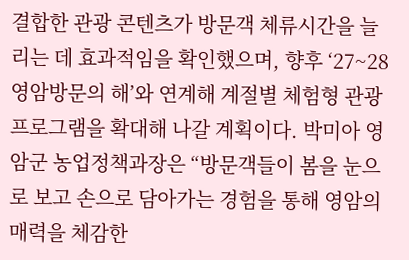결합한 관광 콘텐츠가 방문객 체류시간을 늘리는 데 효과적임을 확인했으며, 향후 ‘27~28 영암방문의 해’와 연계해 계절별 체험형 관광 프로그램을 확대해 나갈 계획이다. 박미아 영암군 농업정책과장은 “방문객들이 봄을 눈으로 보고 손으로 담아가는 경험을 통해 영암의 매력을 체감한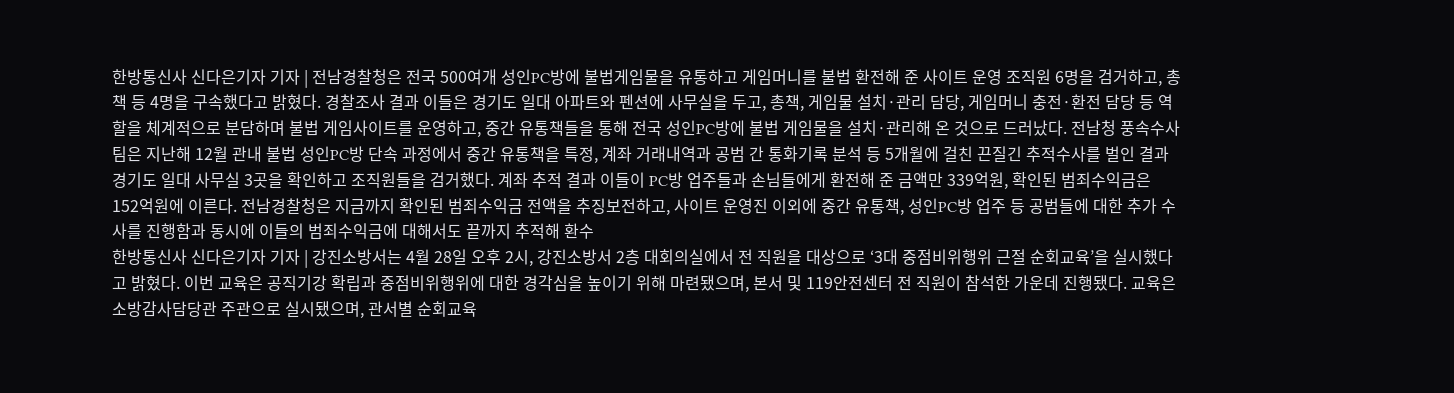한방통신사 신다은기자 기자 | 전남경찰청은 전국 500여개 성인PC방에 불법게임물을 유통하고 게임머니를 불법 환전해 준 사이트 운영 조직원 6명을 검거하고, 총책 등 4명을 구속했다고 밝혔다. 경찰조사 결과 이들은 경기도 일대 아파트와 펜션에 사무실을 두고, 총책, 게임물 설치·관리 담당, 게임머니 충전·환전 담당 등 역할을 체계적으로 분담하며 불법 게임사이트를 운영하고, 중간 유통책들을 통해 전국 성인PC방에 불법 게임물을 설치·관리해 온 것으로 드러났다. 전남청 풍속수사팀은 지난해 12월 관내 불법 성인PC방 단속 과정에서 중간 유통책을 특정, 계좌 거래내역과 공범 간 통화기록 분석 등 5개월에 걸친 끈질긴 추적수사를 벌인 결과 경기도 일대 사무실 3곳을 확인하고 조직원들을 검거했다. 계좌 추적 결과 이들이 PC방 업주들과 손님들에게 환전해 준 금액만 339억원, 확인된 범죄수익금은 152억원에 이른다. 전남경찰청은 지금까지 확인된 범죄수익금 전액을 추징보전하고, 사이트 운영진 이외에 중간 유통책, 성인PC방 업주 등 공범들에 대한 추가 수사를 진행함과 동시에 이들의 범죄수익금에 대해서도 끝까지 추적해 환수
한방통신사 신다은기자 기자 | 강진소방서는 4월 28일 오후 2시, 강진소방서 2층 대회의실에서 전 직원을 대상으로 ‘3대 중점비위행위 근절 순회교육’을 실시했다고 밝혔다. 이번 교육은 공직기강 확립과 중점비위행위에 대한 경각심을 높이기 위해 마련됐으며, 본서 및 119안전센터 전 직원이 참석한 가운데 진행됐다. 교육은 소방감사담당관 주관으로 실시됐으며, 관서별 순회교육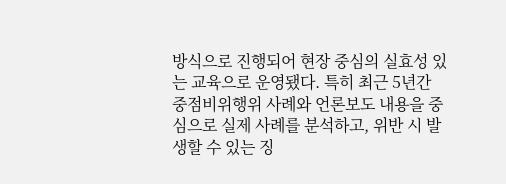방식으로 진행되어 현장 중심의 실효성 있는 교육으로 운영됐다. 특히 최근 5년간 중점비위행위 사례와 언론보도 내용을 중심으로 실제 사례를 분석하고, 위반 시 발생할 수 있는 징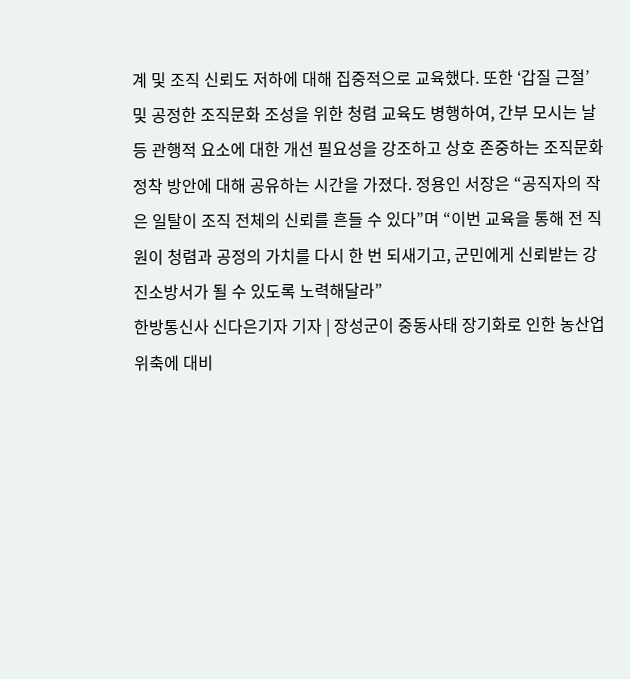계 및 조직 신뢰도 저하에 대해 집중적으로 교육했다. 또한 ‘갑질 근절’ 및 공정한 조직문화 조성을 위한 청렴 교육도 병행하여, 간부 모시는 날 등 관행적 요소에 대한 개선 필요성을 강조하고 상호 존중하는 조직문화 정착 방안에 대해 공유하는 시간을 가졌다. 정용인 서장은 “공직자의 작은 일탈이 조직 전체의 신뢰를 흔들 수 있다”며 “이번 교육을 통해 전 직원이 청렴과 공정의 가치를 다시 한 번 되새기고, 군민에게 신뢰받는 강진소방서가 될 수 있도록 노력해달라”
한방통신사 신다은기자 기자 | 장성군이 중동사태 장기화로 인한 농산업 위축에 대비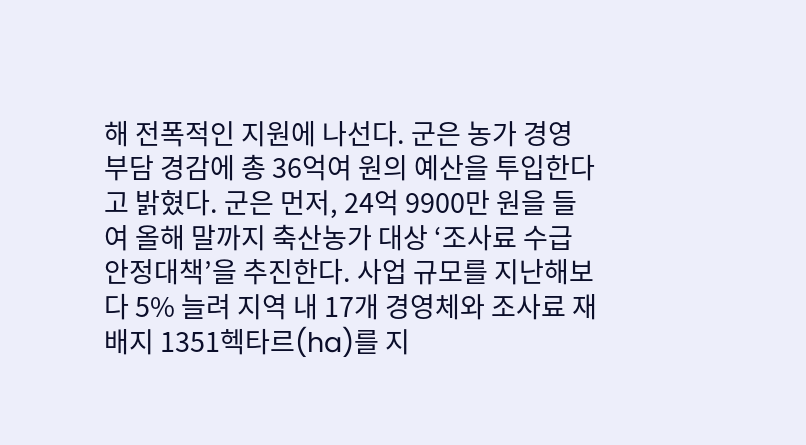해 전폭적인 지원에 나선다. 군은 농가 경영 부담 경감에 총 36억여 원의 예산을 투입한다고 밝혔다. 군은 먼저, 24억 9900만 원을 들여 올해 말까지 축산농가 대상 ‘조사료 수급 안정대책’을 추진한다. 사업 규모를 지난해보다 5% 늘려 지역 내 17개 경영체와 조사료 재배지 1351헥타르(ha)를 지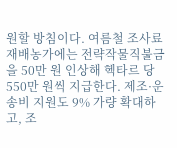원할 방침이다. 여름철 조사료 재배농가에는 전략작물직불금을 50만 원 인상해 헥타르 당 550만 원씩 지급한다. 제조·운송비 지원도 9% 가량 확대하고, 조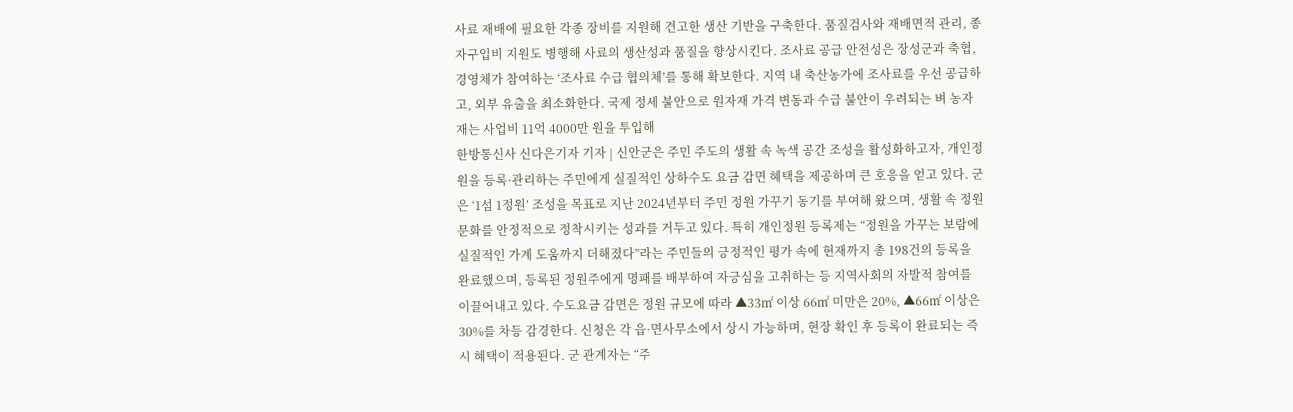사료 재배에 필요한 각종 장비를 지원해 견고한 생산 기반을 구축한다. 품질검사와 재배면적 관리, 종자구입비 지원도 병행해 사료의 생산성과 품질을 향상시킨다. 조사료 공급 안전성은 장성군과 축협, 경영체가 참여하는 ‘조사료 수급 협의체’를 통해 확보한다. 지역 내 축산농가에 조사료를 우선 공급하고, 외부 유출을 최소화한다. 국제 정세 불안으로 원자재 가격 변동과 수급 불안이 우려되는 벼 농자재는 사업비 11억 4000만 원을 투입해
한방통신사 신다은기자 기자 | 신안군은 주민 주도의 생활 속 녹색 공간 조성을 활성화하고자, 개인정원을 등록·관리하는 주민에게 실질적인 상하수도 요금 감면 혜택을 제공하며 큰 호응을 얻고 있다. 군은 ‘1섬 1정원’ 조성을 목표로 지난 2024년부터 주민 정원 가꾸기 동기를 부여해 왔으며, 생활 속 정원문화를 안정적으로 정착시키는 성과를 거두고 있다. 특히 개인정원 등록제는 “정원을 가꾸는 보람에 실질적인 가계 도움까지 더해졌다”라는 주민들의 긍정적인 평가 속에 현재까지 총 198건의 등록을 완료했으며, 등록된 정원주에게 명패를 배부하여 자긍심을 고취하는 등 지역사회의 자발적 참여를 이끌어내고 있다. 수도요금 감면은 정원 규모에 따라 ▲33㎡ 이상 66㎡ 미만은 20%, ▲66㎡ 이상은 30%를 차등 감경한다. 신청은 각 읍·면사무소에서 상시 가능하며, 현장 확인 후 등록이 완료되는 즉시 혜택이 적용된다. 군 관계자는 “주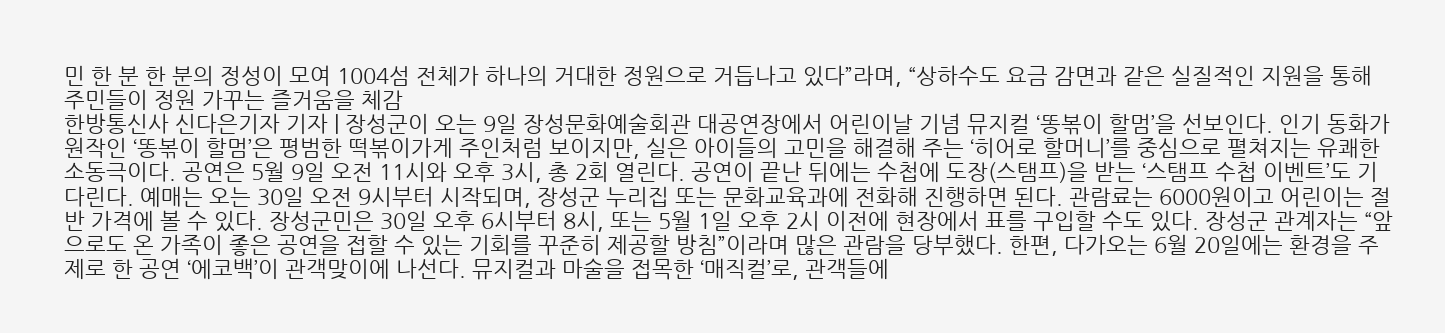민 한 분 한 분의 정성이 모여 1004섬 전체가 하나의 거대한 정원으로 거듭나고 있다”라며, “상하수도 요금 감면과 같은 실질적인 지원을 통해 주민들이 정원 가꾸는 즐거움을 체감
한방통신사 신다은기자 기자 | 장성군이 오는 9일 장성문화예술회관 대공연장에서 어린이날 기념 뮤지컬 ‘똥볶이 할멈’을 선보인다. 인기 동화가 원작인 ‘똥볶이 할멈’은 평범한 떡볶이가게 주인처럼 보이지만, 실은 아이들의 고민을 해결해 주는 ‘히어로 할머니’를 중심으로 펼쳐지는 유쾌한 소동극이다. 공연은 5월 9일 오전 11시와 오후 3시, 총 2회 열린다. 공연이 끝난 뒤에는 수첩에 도장(스탬프)을 받는 ‘스탬프 수첩 이벤트’도 기다린다. 예매는 오는 30일 오전 9시부터 시작되며, 장성군 누리집 또는 문화교육과에 전화해 진행하면 된다. 관람료는 6000원이고 어린이는 절반 가격에 볼 수 있다. 장성군민은 30일 오후 6시부터 8시, 또는 5월 1일 오후 2시 이전에 현장에서 표를 구입할 수도 있다. 장성군 관계자는 “앞으로도 온 가족이 좋은 공연을 접할 수 있는 기회를 꾸준히 제공할 방침”이라며 많은 관람을 당부했다. 한편, 다가오는 6월 20일에는 환경을 주제로 한 공연 ‘에코백’이 관객맞이에 나선다. 뮤지컬과 마술을 접목한 ‘매직컬’로, 관객들에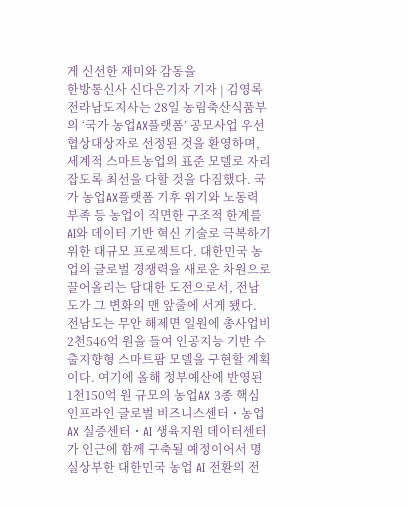게 신선한 재미와 감동을
한방통신사 신다은기자 기자 | 김영록 전라남도지사는 28일 농림축산식품부의 ‘국가 농업AX플랫폼’ 공모사업 우선협상대상자로 선정된 것을 환영하며, 세계적 스마트농업의 표준 모델로 자리잡도록 최선을 다할 것을 다짐했다. 국가 농업AX플랫폼 기후 위기와 노동력 부족 등 농업이 직면한 구조적 한계를 AI와 데이터 기반 혁신 기술로 극복하기 위한 대규모 프로젝트다. 대한민국 농업의 글로벌 경쟁력을 새로운 차원으로 끌어올리는 담대한 도전으로서, 전남도가 그 변화의 맨 앞줄에 서게 됐다. 전남도는 무안 해제면 일원에 총사업비 2천546억 원을 들여 인공지능 기반 수출지향형 스마트팜 모델을 구현할 계획이다. 여기에 올해 정부예산에 반영된 1천150억 원 규모의 농업AX 3종 핵심 인프라인 글로벌 비즈니스센터・농업AX 실증센터・AI 생육지원 데이터센터가 인근에 함께 구축될 예정이어서 명실상부한 대한민국 농업 AI 전환의 전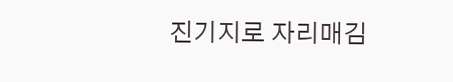진기지로 자리매김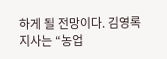하게 될 전망이다. 김영록 지사는 “농업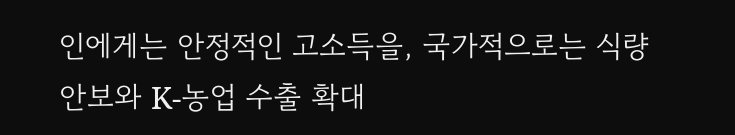인에게는 안정적인 고소득을, 국가적으로는 식량 안보와 K-농업 수출 확대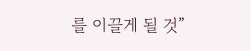를 이끌게 될 것”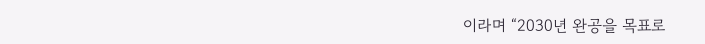이라며 “2030년 완공을 목표로